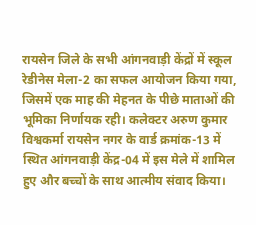रायसेन जिले के सभी आंगनवाड़ी केंद्रों में स्कूल रेडीनेस मेला-2 का सफल आयोजन किया गया, जिसमें एक माह की मेहनत के पीछे माताओं की भूमिका निर्णायक रही। कलेक्टर अरुण कुमार विश्वकर्मा रायसेन नगर के वार्ड क्रमांक-13 में स्थित आंगनवाड़ी केंद्र-04 में इस मेले में शामिल हुए और बच्चों के साथ आत्मीय संवाद किया।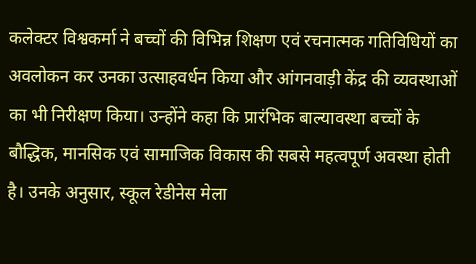कलेक्टर विश्वकर्मा ने बच्चों की विभिन्न शिक्षण एवं रचनात्मक गतिविधियों का अवलोकन कर उनका उत्साहवर्धन किया और आंगनवाड़ी केंद्र की व्यवस्थाओं का भी निरीक्षण किया। उन्होंने कहा कि प्रारंभिक बाल्यावस्था बच्चों के बौद्धिक, मानसिक एवं सामाजिक विकास की सबसे महत्वपूर्ण अवस्था होती है। उनके अनुसार, स्कूल रेडीनेस मेला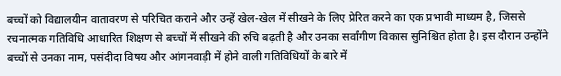बच्चों को विद्यालयीन वातावरण से परिचित कराने और उन्हें खेल-खेल में सीखने के लिए प्रेरित करने का एक प्रभावी माध्यम है, जिससे रचनात्मक गतिविधि आधारित शिक्षण से बच्चों में सीखने की रुचि बढ़ती है और उनका सर्वांगीण विकास सुनिश्चित होता है। इस दौरान उन्होंने बच्चों से उनका नाम, पसंदीदा विषय और आंगनवाड़ी में होने वाली गतिविधियों के बारे में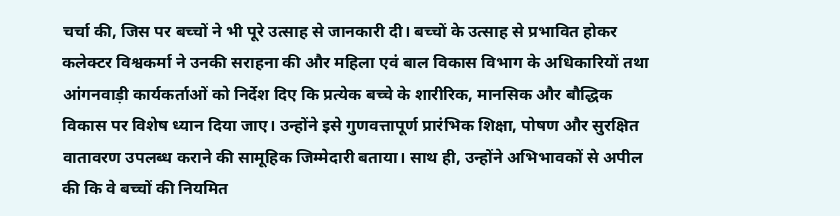चर्चा की, जिस पर बच्चों ने भी पूरे उत्साह से जानकारी दी। बच्चों के उत्साह से प्रभावित होकर कलेक्टर विश्वकर्मा ने उनकी सराहना की और महिला एवं बाल विकास विभाग के अधिकारियों तथा आंगनवाड़ी कार्यकर्ताओं को निर्देश दिए कि प्रत्येक बच्चे के शारीरिक, मानसिक और बौद्धिक विकास पर विशेष ध्यान दिया जाए। उन्होंने इसे गुणवत्तापूर्ण प्रारंभिक शिक्षा, पोषण और सुरक्षित वातावरण उपलब्ध कराने की सामूहिक जिम्मेदारी बताया। साथ ही, उन्होंने अभिभावकों से अपील की कि वे बच्चों की नियमित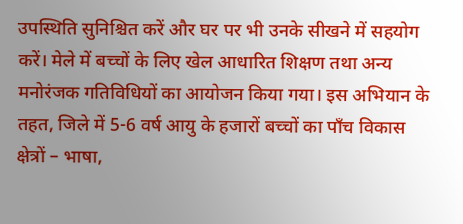उपस्थिति सुनिश्चित करें और घर पर भी उनके सीखने में सहयोग करें। मेले में बच्चों के लिए खेल आधारित शिक्षण तथा अन्य मनोरंजक गतिविधियों का आयोजन किया गया। इस अभियान के तहत, जिले में 5-6 वर्ष आयु के हजारों बच्चों का पाँच विकास क्षेत्रों – भाषा,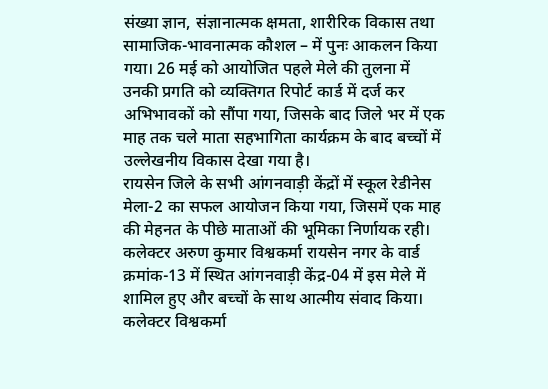संख्या ज्ञान, संज्ञानात्मक क्षमता, शारीरिक विकास तथा सामाजिक-भावनात्मक कौशल – में पुनः आकलन किया गया। 26 मई को आयोजित पहले मेले की तुलना में उनकी प्रगति को व्यक्तिगत रिपोर्ट कार्ड में दर्ज कर अभिभावकों को सौंपा गया, जिसके बाद जिले भर में एक माह तक चले माता सहभागिता कार्यक्रम के बाद बच्चों में उल्लेखनीय विकास देखा गया है।
रायसेन जिले के सभी आंगनवाड़ी केंद्रों में स्कूल रेडीनेस मेला-2 का सफल आयोजन किया गया, जिसमें एक माह की मेहनत के पीछे माताओं की भूमिका निर्णायक रही। कलेक्टर अरुण कुमार विश्वकर्मा रायसेन नगर के वार्ड क्रमांक-13 में स्थित आंगनवाड़ी केंद्र-04 में इस मेले में शामिल हुए और बच्चों के साथ आत्मीय संवाद किया। कलेक्टर विश्वकर्मा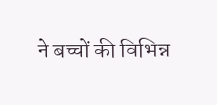ने बच्चों की विभिन्न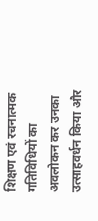शिक्षण एवं रचनात्मक गतिविधियों का अवलोकन कर उनका उत्साहवर्धन किया और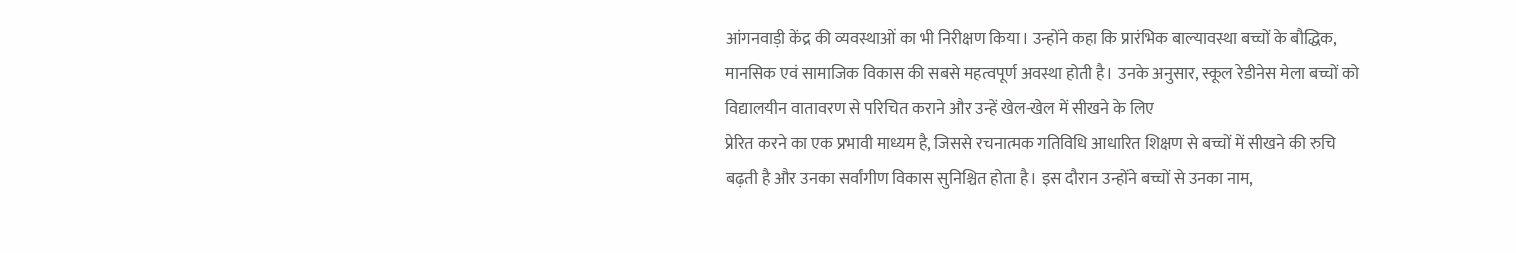आंगनवाड़ी केंद्र की व्यवस्थाओं का भी निरीक्षण किया। उन्होंने कहा कि प्रारंभिक बाल्यावस्था बच्चों के बौद्धिक, मानसिक एवं सामाजिक विकास की सबसे महत्वपूर्ण अवस्था होती है। उनके अनुसार, स्कूल रेडीनेस मेला बच्चों को विद्यालयीन वातावरण से परिचित कराने और उन्हें खेल-खेल में सीखने के लिए
प्रेरित करने का एक प्रभावी माध्यम है, जिससे रचनात्मक गतिविधि आधारित शिक्षण से बच्चों में सीखने की रुचि बढ़ती है और उनका सर्वांगीण विकास सुनिश्चित होता है। इस दौरान उन्होंने बच्चों से उनका नाम,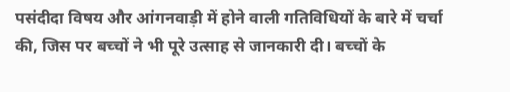पसंदीदा विषय और आंगनवाड़ी में होने वाली गतिविधियों के बारे में चर्चा की, जिस पर बच्चों ने भी पूरे उत्साह से जानकारी दी। बच्चों के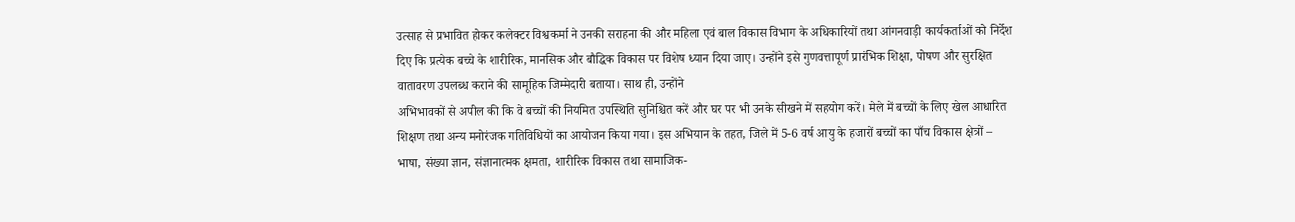उत्साह से प्रभावित होकर कलेक्टर विश्वकर्मा ने उनकी सराहना की और महिला एवं बाल विकास विभाग के अधिकारियों तथा आंगनवाड़ी कार्यकर्ताओं को निर्देश दिए कि प्रत्येक बच्चे के शारीरिक, मानसिक और बौद्धिक विकास पर विशेष ध्यान दिया जाए। उन्होंने इसे गुणवत्तापूर्ण प्रारंभिक शिक्षा, पोषण और सुरक्षित वातावरण उपलब्ध कराने की सामूहिक जिम्मेदारी बताया। साथ ही, उन्होंने
अभिभावकों से अपील की कि वे बच्चों की नियमित उपस्थिति सुनिश्चित करें और घर पर भी उनके सीखने में सहयोग करें। मेले में बच्चों के लिए खेल आधारित शिक्षण तथा अन्य मनोरंजक गतिविधियों का आयोजन किया गया। इस अभियान के तहत, जिले में 5-6 वर्ष आयु के हजारों बच्चों का पाँच विकास क्षेत्रों – भाषा, संख्या ज्ञान, संज्ञानात्मक क्षमता, शारीरिक विकास तथा सामाजिक-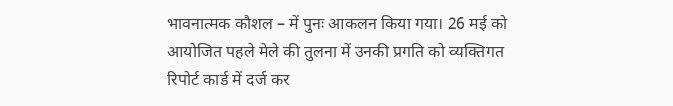भावनात्मक कौशल – में पुनः आकलन किया गया। 26 मई को आयोजित पहले मेले की तुलना में उनकी प्रगति को व्यक्तिगत रिपोर्ट कार्ड में दर्ज कर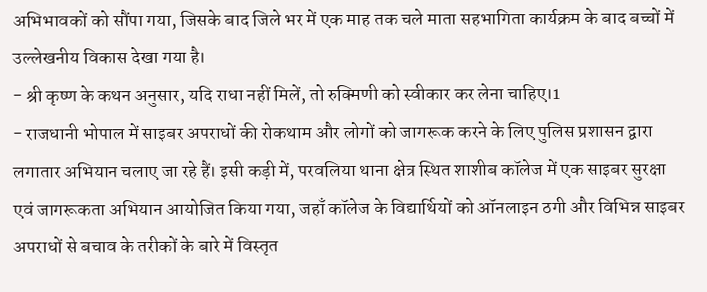अभिभावकों को सौंपा गया, जिसके बाद जिले भर में एक माह तक चले माता सहभागिता कार्यक्रम के बाद बच्चों में उल्लेखनीय विकास देखा गया है।
- श्री कृष्ण के कथन अनुसार, यदि राधा नहीं मिलें, तो रुक्मिणी को स्वीकार कर लेना चाहिए।1
- राजधानी भोपाल में साइबर अपराधों की रोकथाम और लोगों को जागरूक करने के लिए पुलिस प्रशासन द्वारा लगातार अभियान चलाए जा रहे हैं। इसी कड़ी में, परवलिया थाना क्षेत्र स्थित शाशीब कॉलेज में एक साइबर सुरक्षा एवं जागरूकता अभियान आयोजित किया गया, जहाँ कॉलेज के विद्यार्थियों को ऑनलाइन ठगी और विभिन्न साइबर अपराधों से बचाव के तरीकों के बारे में विस्तृत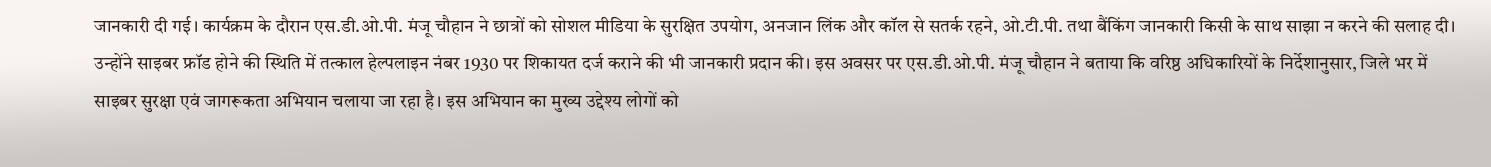जानकारी दी गई। कार्यक्रम के दौरान एस.डी.ओ.पी. मंजू चौहान ने छात्रों को सोशल मीडिया के सुरक्षित उपयोग, अनजान लिंक और कॉल से सतर्क रहने, ओ.टी.पी. तथा बैंकिंग जानकारी किसी के साथ साझा न करने की सलाह दी। उन्होंने साइबर फ्रॉड होने की स्थिति में तत्काल हेल्पलाइन नंबर 1930 पर शिकायत दर्ज कराने की भी जानकारी प्रदान की। इस अवसर पर एस.डी.ओ.पी. मंजू चौहान ने बताया कि वरिष्ठ अधिकारियों के निर्देशानुसार, जिले भर में साइबर सुरक्षा एवं जागरूकता अभियान चलाया जा रहा है। इस अभियान का मुख्य उद्देश्य लोगों को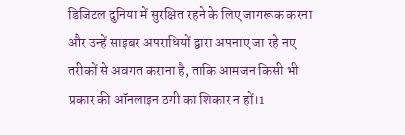डिजिटल दुनिया में सुरक्षित रहने के लिए जागरूक करना और उन्हें साइबर अपराधियों द्वारा अपनाए जा रहे नए तरीकों से अवगत कराना है, ताकि आमजन किसी भी प्रकार की ऑनलाइन ठगी का शिकार न हों।1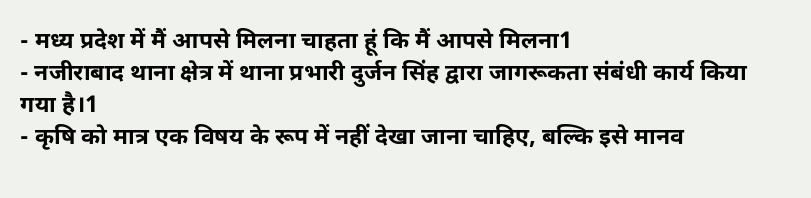- मध्य प्रदेश में मैं आपसे मिलना चाहता हूं कि मैं आपसे मिलना1
- नजीराबाद थाना क्षेत्र में थाना प्रभारी दुर्जन सिंह द्वारा जागरूकता संबंधी कार्य किया गया है।1
- कृषि को मात्र एक विषय के रूप में नहीं देखा जाना चाहिए, बल्कि इसे मानव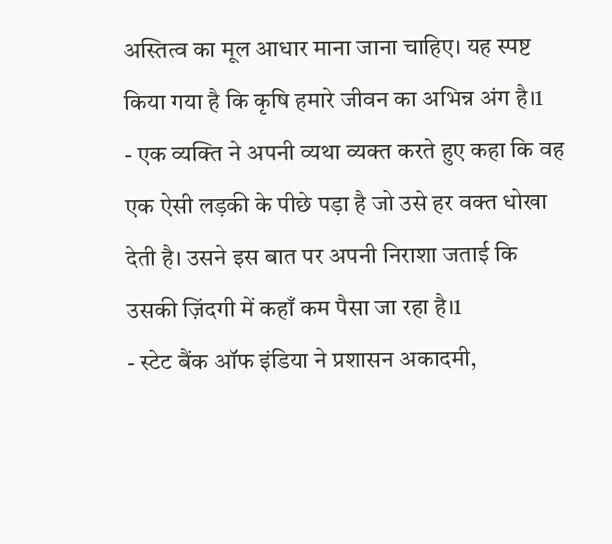अस्तित्व का मूल आधार माना जाना चाहिए। यह स्पष्ट किया गया है कि कृषि हमारे जीवन का अभिन्न अंग है।1
- एक व्यक्ति ने अपनी व्यथा व्यक्त करते हुए कहा कि वह एक ऐसी लड़की के पीछे पड़ा है जो उसे हर वक्त धोखा देती है। उसने इस बात पर अपनी निराशा जताई कि उसकी ज़िंदगी में कहाँ कम पैसा जा रहा है।1
- स्टेट बैंक ऑफ इंडिया ने प्रशासन अकादमी,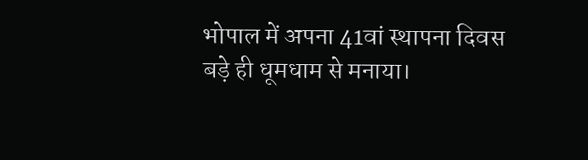भोपाल में अपना 41वां स्थापना दिवस बड़े ही धूमधाम से मनाया।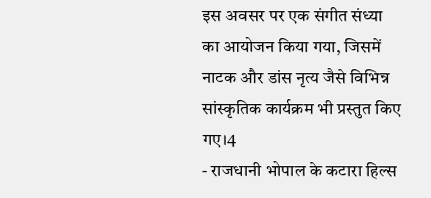इस अवसर पर एक संगीत संध्या का आयोजन किया गया, जिसमें नाटक और डांस नृत्य जैसे विभिन्न सांस्कृतिक कार्यक्रम भी प्रस्तुत किए गए।4
- राजधानी भोपाल के कटारा हिल्स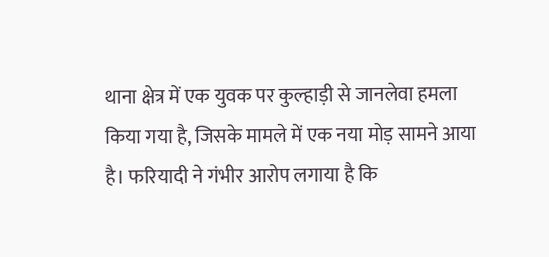थाना क्षेत्र में एक युवक पर कुल्हाड़ी से जानलेवा हमला किया गया है, जिसके मामले में एक नया मोड़ सामने आया है। फरियादी ने गंभीर आरोप लगाया है कि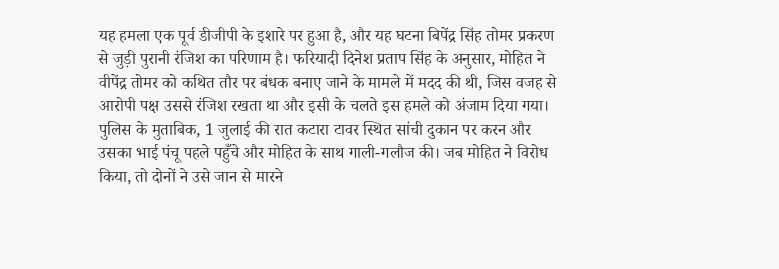यह हमला एक पूर्व डीजीपी के इशारे पर हुआ है, और यह घटना बिपेंद्र सिंह तोमर प्रकरण से जुड़ी पुरानी रंजिश का परिणाम है। फरियादी दिनेश प्रताप सिंह के अनुसार, मोहित ने वीपेंद्र तोमर को कथित तौर पर बंधक बनाए जाने के मामले में मदद की थी, जिस वजह से आरोपी पक्ष उससे रंजिश रखता था और इसी के चलते इस हमले को अंजाम दिया गया। पुलिस के मुताबिक, 1 जुलाई की रात कटारा टावर स्थित सांची दुकान पर करन और उसका भाई पंचू पहले पहुँचे और मोहित के साथ गाली-गलौज की। जब मोहित ने विरोध किया, तो दोनों ने उसे जान से मारने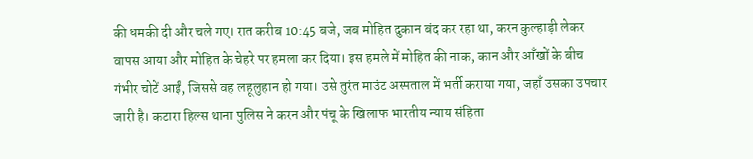की धमकी दी और चले गए। रात करीब 10:45 बजे, जब मोहित दुकान बंद कर रहा था, करन कुल्हाड़ी लेकर वापस आया और मोहित के चेहरे पर हमला कर दिया। इस हमले में मोहित की नाक, कान और आँखों के बीच गंभीर चोटें आईं, जिससे वह लहूलुहान हो गया। उसे तुरंत माउंट अस्पताल में भर्ती कराया गया, जहाँ उसका उपचार जारी है। कटारा हिल्स थाना पुलिस ने करन और पंचू के खिलाफ भारतीय न्याय संहिता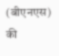(बीएनएस) की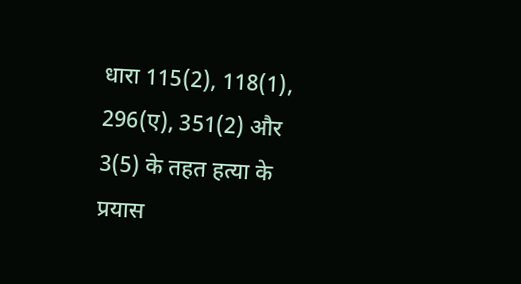धारा 115(2), 118(1), 296(ए), 351(2) और 3(5) के तहत हत्या के प्रयास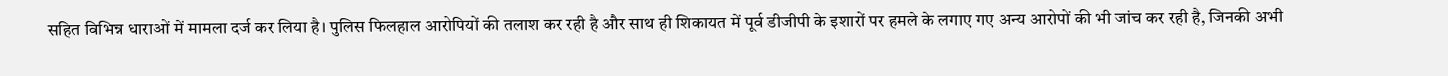सहित विभिन्न धाराओं में मामला दर्ज कर लिया है। पुलिस फिलहाल आरोपियों की तलाश कर रही है और साथ ही शिकायत में पूर्व डीजीपी के इशारों पर हमले के लगाए गए अन्य आरोपों की भी जांच कर रही है, जिनकी अभी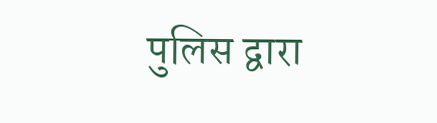पुलिस द्वारा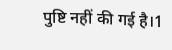पुष्टि नहीं की गई है।1